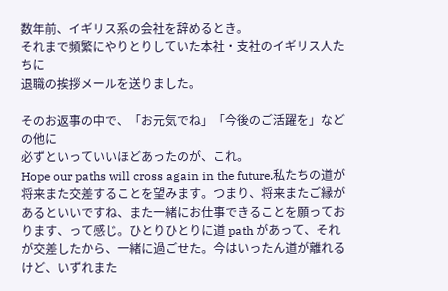数年前、イギリス系の会社を辞めるとき。
それまで頻繁にやりとりしていた本社・支社のイギリス人たちに
退職の挨拶メールを送りました。

そのお返事の中で、「お元気でね」「今後のご活躍を」などの他に
必ずといっていいほどあったのが、これ。
Hope our paths will cross again in the future.私たちの道が将来また交差することを望みます。つまり、将来またご縁があるといいですね、また一緒にお仕事できることを願っております、って感じ。ひとりひとりに道 path があって、それが交差したから、一緒に過ごせた。今はいったん道が離れるけど、いずれまた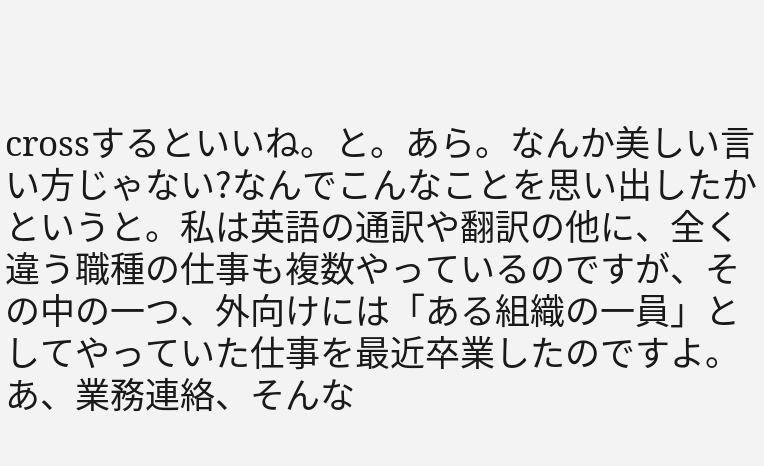crossするといいね。と。あら。なんか美しい言い方じゃない?なんでこんなことを思い出したかというと。私は英語の通訳や翻訳の他に、全く違う職種の仕事も複数やっているのですが、その中の一つ、外向けには「ある組織の一員」としてやっていた仕事を最近卒業したのですよ。あ、業務連絡、そんな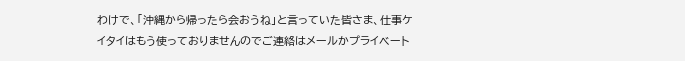わけで、「沖縄から帰ったら会おうね」と言っていた皆さま、仕事ケイタイはもう使っておりませんのでご連絡はメールかプライベート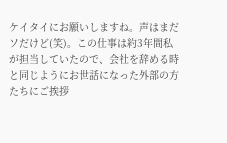ケイタイにお願いしますね。声はまだソだけど(笑)。この仕事は約3年間私が担当していたので、会社を辞める時と同じようにお世話になった外部の方たちにご挨拶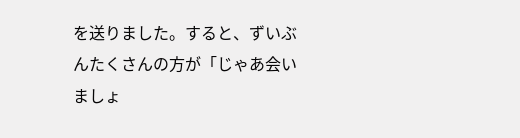を送りました。すると、ずいぶんたくさんの方が「じゃあ会いましょ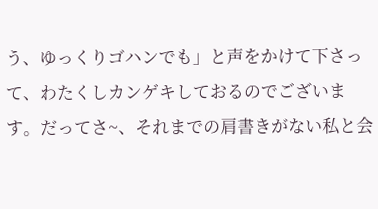う、ゆっくりゴハンでも」と声をかけて下さって、わたくしカンゲキしておるのでございます。だってさ~、それまでの肩書きがない私と会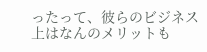ったって、彼らのビジネス上はなんのメリットも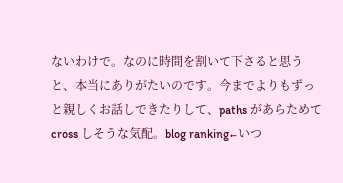ないわけで。なのに時間を割いて下さると思うと、本当にありがたいのです。今までよりもずっと親しくお話しできたりして、paths があらためて cross しそうな気配。blog ranking←いつ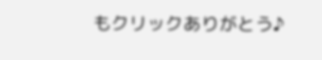もクリックありがとう♪